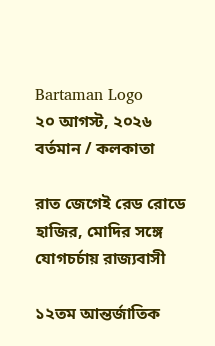Bartaman Logo
২০ আগস্ট, ২০২৬
বর্তমান / কলকাতা

রাত জেগেই রেড রোডে হাজির, মোদির সঙ্গে যোগচর্চায় রাজ্যবাসী

১২তম আন্তর্জাতিক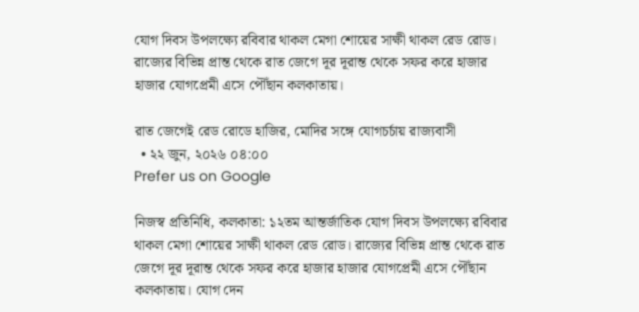যোগ দিবস উপলক্ষ্যে রবিবার থাকল মেগা শোয়ের সাক্ষী থাকল রেড রোড। রাজ্যের বিভিন্ন প্রান্ত থেকে রাত জেগে দূর দূরান্ত থেকে সফর করে হাজার হাজার যোগপ্রেমী এসে পৌঁছান কলকাতায়।

রাত জেগেই রেড রোডে হাজির, মোদির সঙ্গে যোগচর্চায় রাজ্যবাসী
  • ২২ জুন, ২০২৬ ০৪:০০
Prefer us on Google

নিজস্ব প্রতিনিধি, কলকাতা: ১২তম আন্তর্জাতিক যোগ দিবস উপলক্ষ্যে রবিবার থাকল মেগা শোয়ের সাক্ষী থাকল রেড রোড। রাজ্যের বিভিন্ন প্রান্ত থেকে রাত জেগে দূর দূরান্ত থেকে সফর করে হাজার হাজার যোগপ্রেমী এসে পৌঁছান কলকাতায়। যোগ দেন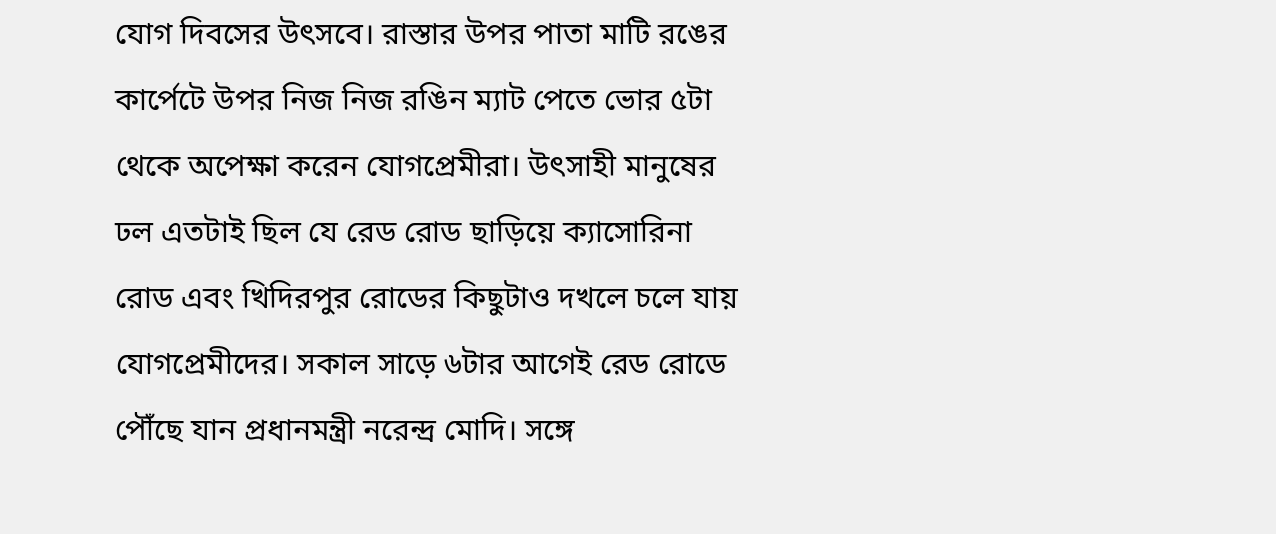যোগ দিবসের উৎসবে। রাস্তার উপর পাতা মাটি রঙের কার্পেটে উপর নিজ নিজ রঙিন ম্যাট পেতে ভোর ৫টা থেকে অপেক্ষা করেন যোগপ্রেমীরা। উৎসাহী মানুষের ঢল এতটাই ছিল যে রেড রোড ছাড়িয়ে ক্যাসোরিনা রোড এবং খিদিরপুর রোডের কিছুটাও দখলে চলে যায় যোগপ্রেমীদের। সকাল সাড়ে ৬টার আগেই রেড রোডে পৌঁছে যান প্রধানমন্ত্রী নরেন্দ্র মোদি। সঙ্গে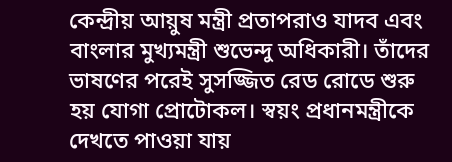কেন্দ্রীয় আয়ুষ মন্ত্রী প্রতাপরাও যাদব এবং বাংলার মুখ্যমন্ত্রী শুভেন্দু অধিকারী। তাঁদের ভাষণের পরেই সুসজ্জিত রেড রোডে শুরু হয় যোগা প্রোটোকল। স্বয়ং প্রধানমন্ত্রীকে দেখতে পাওয়া যায়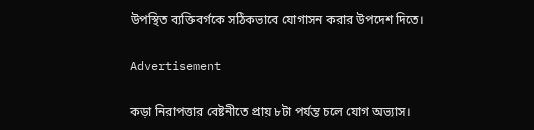উপস্থিত ব্যক্তিবর্গকে সঠিকভাবে যোগাসন করার উপদেশ দিতে।

Advertisement

কড়া নিরাপত্তার বেষ্টনীতে প্রায় ৮টা পর্যন্ত চলে যোগ অভ্যাস।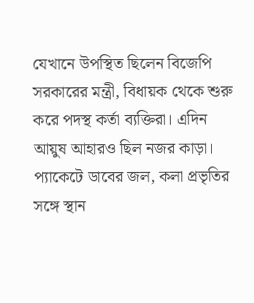যেখানে উপস্থিত ছিলেন বিজেপি সরকারের মন্ত্রী, বিধায়ক থেকে শুরু করে পদস্থ কর্তা ব্যক্তিরা। এদিন আয়ুষ আহারও ছিল নজর কাড়া। প্যাকেটে ডাবের জল, কলা প্রভৃতির সঙ্গে স্থান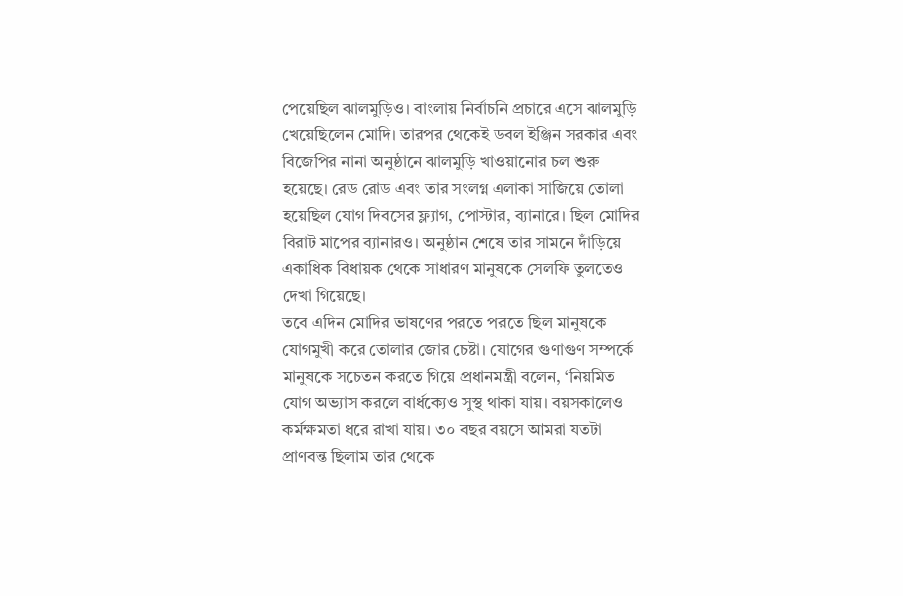পেয়েছিল ঝালমুড়িও। বাংলায় নির্বাচনি প্রচারে এসে ঝালমুড়ি খেয়েছিলেন মোদি। তারপর থেকেই ডবল ইঞ্জিন সরকার এবং বিজেপির নানা অনুষ্ঠানে ঝালমুড়ি খাওয়ানোর চল শুরু হয়েছে। রেড রোড এবং তার সংলগ্ন এলাকা সাজিয়ে তোলা হয়েছিল যোগ দিবসের ফ্ল্যাগ, পোস্টার, ব্যানারে। ছিল মোদির বিরাট মাপের ব্যানারও। অনুষ্ঠান শেষে তার সামনে দাঁড়িয়ে একাধিক বিধায়ক থেকে সাধারণ মানুষকে সেলফি তুলতেও দেখা গিয়েছে।
তবে এদিন মোদির ভাষণের পরতে পরতে ছিল মানুষকে যোগমুখী করে তোলার জোর চেষ্টা। যোগের গুণাগুণ সম্পর্কে মানুষকে সচেতন করতে গিয়ে প্রধানমন্ত্রী বলেন, ‘নিয়মিত যোগ অভ্যাস করলে বার্ধক্যেও সুস্থ থাকা যায়। বয়সকালেও কর্মক্ষমতা ধরে রাখা যায়। ৩০ বছর বয়সে আমরা যতটা প্রাণবন্ত ছিলাম তার থেকে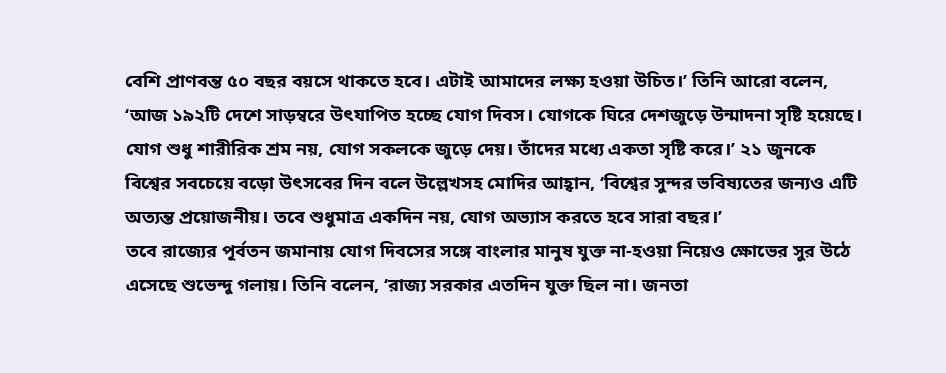বেশি প্রাণবন্ত ৫০ বছর বয়সে থাকতে হবে। এটাই আমাদের লক্ষ্য হওয়া উচিত।’ তিনি আরো বলেন, ‘আজ ১৯২টি দেশে সাড়ম্বরে উৎযাপিত হচ্ছে যোগ দিবস। যোগকে ঘিরে দেশজুড়ে উন্মাদনা সৃষ্টি হয়েছে। যোগ শুধু শারীরিক শ্রম নয়, যোগ সকলকে জুড়ে দেয়। তাঁদের মধ্যে একতা সৃষ্টি করে।’ ২১ জুনকে বিশ্বের সবচেয়ে বড়ো উৎসবের দিন বলে উল্লেখসহ মোদির আহ্বান, ‘বিশ্বের সুন্দর ভবিষ্যতের জন্যও এটি অত্যন্ত প্রয়োজনীয়। তবে শুধুমাত্র একদিন নয়, যোগ অভ্যাস করতে হবে সারা বছর।’
তবে রাজ্যের পূর্বতন জমানায় যোগ দিবসের সঙ্গে বাংলার মানুষ যুক্ত না-হওয়া নিয়েও ক্ষোভের সুর উঠে এসেছে শুভেন্দু গলায়। তিনি বলেন, ‘রাজ্য সরকার এতদিন যুক্ত ছিল না। জনতা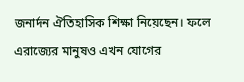জনার্দন ঐতিহাসিক শিক্ষা নিয়েছেন। ফলে এরাজ্যের মানুষও এখন যোগের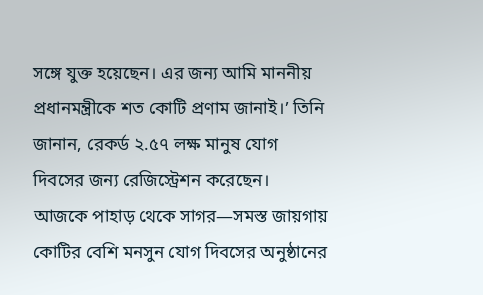সঙ্গে যুক্ত হয়েছেন। এর জন্য আমি মাননীয় প্রধানমন্ত্রীকে শত কোটি প্রণাম জানাই।’ তিনি জানান, রেকর্ড ২.৫৭ লক্ষ মানুষ যোগ দিবসের জন্য রেজিস্ট্রেশন করেছেন। আজকে পাহাড় থেকে সাগর—সমস্ত জায়গায় কোটির বেশি মনসুন যোগ দিবসের অনুষ্ঠানের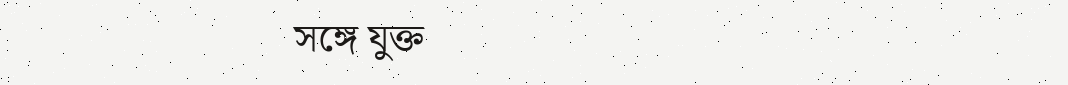সঙ্গে যুক্ত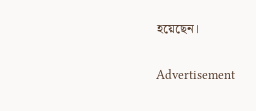হয়েছেন।

Advertisement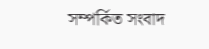সম্পর্কিত সংবাদ